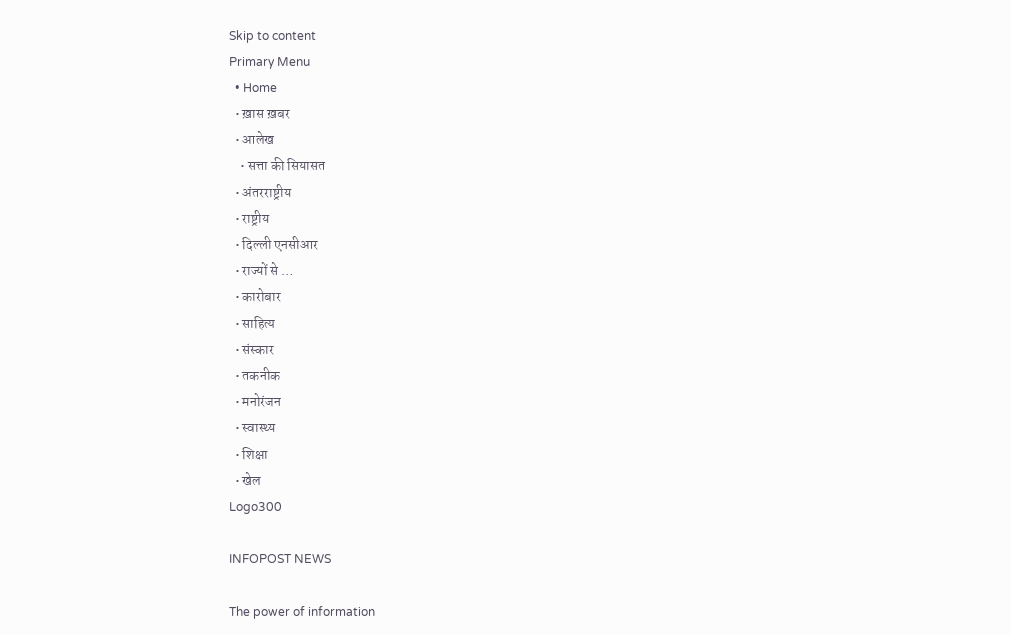Skip to content
Primary Menu
  • Home
  • ख़ास ख़बर
  • आलेख
    • सत्ता की सियासत
  • अंतरराष्ट्रीय
  • राष्ट्रीय
  • दिल्ली एनसीआर
  • राज्यों से …
  • कारोबार
  • साहित्य
  • संस्कार
  • तकनीक
  • मनोरंजन
  • स्वास्थ्य
  • शिक्षा
  • खेल
Logo300

INFOPOST NEWS

The power of information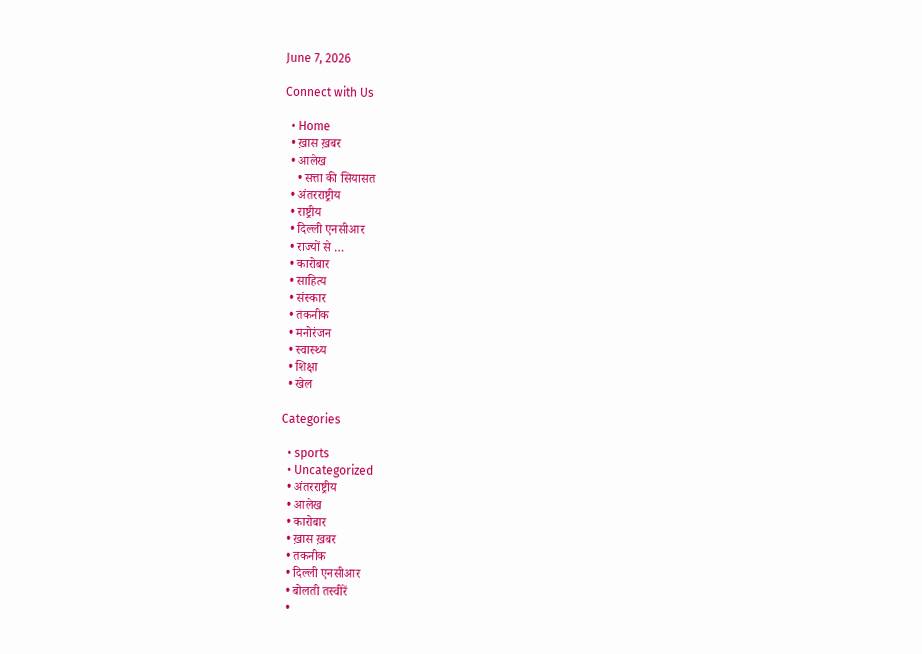June 7, 2026

Connect with Us

  • Home
  • ख़ास ख़बर
  • आलेख
    • सत्ता की सियासत
  • अंतरराष्ट्रीय
  • राष्ट्रीय
  • दिल्ली एनसीआर
  • राज्यों से …
  • कारोबार
  • साहित्य
  • संस्कार
  • तकनीक
  • मनोरंजन
  • स्वास्थ्य
  • शिक्षा
  • खेल

Categories

  • sports
  • Uncategorized
  • अंतरराष्ट्रीय
  • आलेख
  • कारोबार
  • ख़ास ख़बर
  • तकनीक
  • दिल्ली एनसीआर
  • बोलती तस्वीरें
  •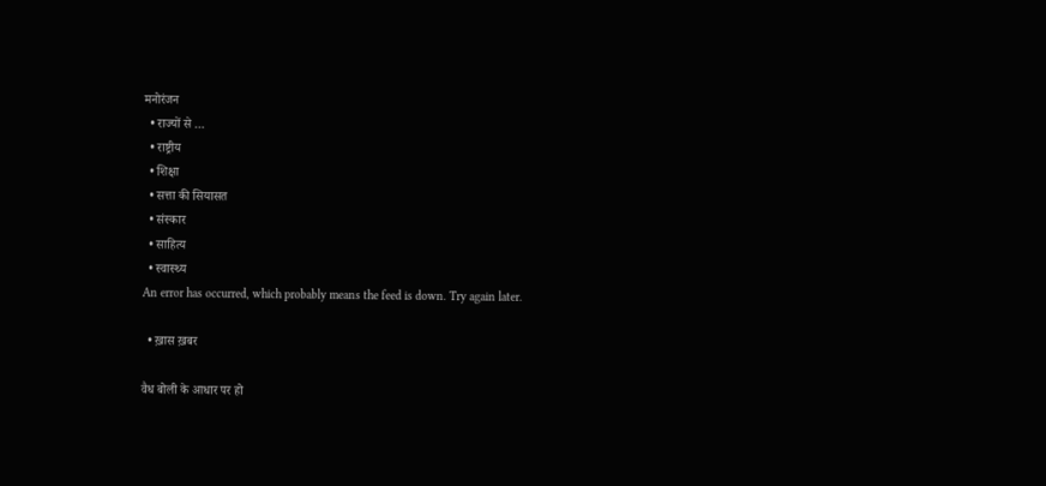मनोरंजन
  • राज्यों से …
  • राष्ट्रीय
  • शिक्षा
  • सत्ता की सियासत
  • संस्कार
  • साहित्य
  • स्वास्थ्य
An error has occurred, which probably means the feed is down. Try again later.

  • ख़ास ख़बर

वैध बोली के आधार पर हो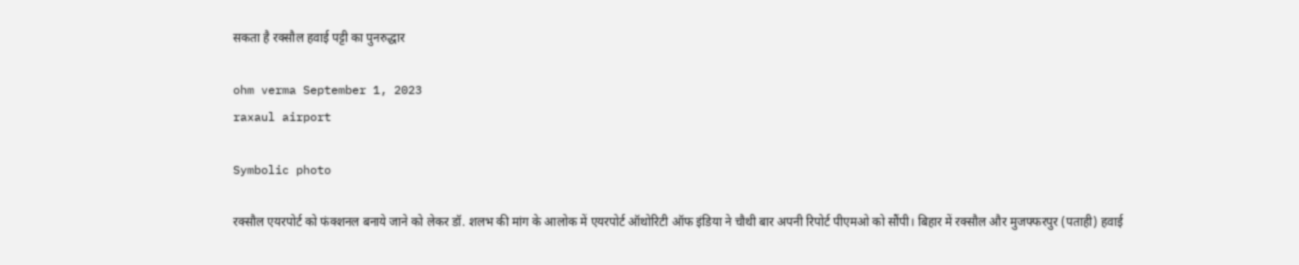सकता है रक्सौल हवाई पट्टी का पुनरुद्धार

ohm verma September 1, 2023
raxaul airport

Symbolic photo

रक्सौल एयरपोर्ट को फंक्शनल बनाये जाने को लेकर डॉ. शलभ की मांग के आलोक में एयरपोर्ट ऑथोरिटी ऑफ इंडिया ने चौथी बार अपनी रिपोर्ट पीएमओ को सौंपी। बिहार में रक्सौल और मुजफ्फरपुर (पताही) हवाई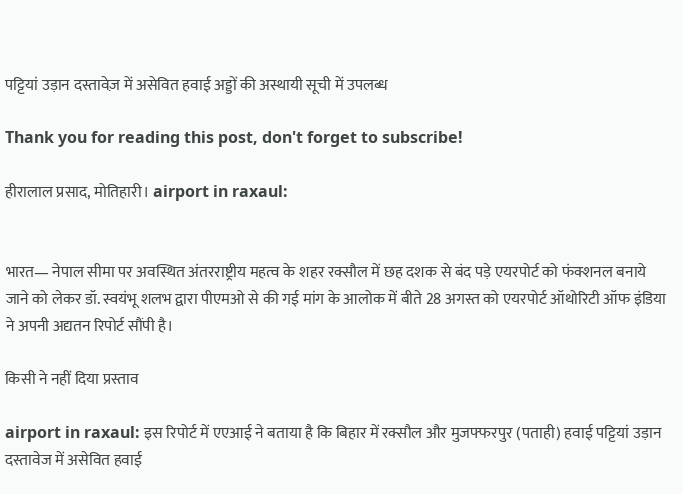पट्टियां उड़ान दस्तावेज़ में असेवित हवाई अड्डों की अस्थायी सूची में उपलब्ध

Thank you for reading this post, don't forget to subscribe!

हीरालाल प्रसाद, मोतिहारी। airport in raxaul:


भारत— नेपाल सीमा पर अवस्थित अंतरराष्ट्रीय महत्व के शहर रक्सौल में छह दशक से बंद पड़े एयरपोर्ट को फंक्शनल बनाये जाने को लेकर डॉ. स्वयंभू शलभ द्वारा पीएमओ से की गई मांग के आलोक में बीते 28 अगस्त को एयरपोर्ट ऑथोरिटी ऑफ इंडिया ने अपनी अद्यतन रिपोर्ट सौंपी है।

किसी ने नहीं दिया प्रस्ताव

airport in raxaul: इस रिपोर्ट में एएआई ने बताया है कि बिहार में रक्सौल और मुजफ्फरपुर (पताही) हवाई पट्टियां उड़ान दस्तावेज में असेवित हवाई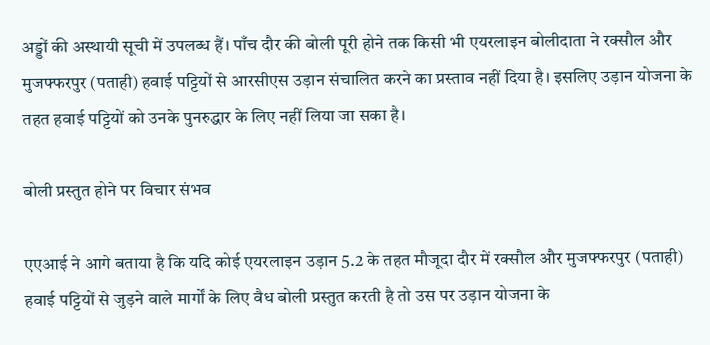अड्डों की अस्थायी सूची में उपलब्ध हैं। पाँच दौर की बोली पूरी होने तक किसी भी एयरलाइन बोलीदाता ने रक्सौल और मुजफ्फरपुर (पताही) हवाई पट्टियों से आरसीएस उड़ान संचालित करने का प्रस्ताव नहीं दिया है। इसलिए उड़ान योजना के तहत हवाई पट्टियों को उनके पुनरुद्धार के लिए नहीं लिया जा सका है।

बोली प्रस्तुत होने पर विचार संभव

एएआई ने आगे बताया है कि यदि कोई एयरलाइन उड़ान 5.2 के तहत मौजूदा दौर में रक्सौल और मुजफ्फरपुर (पताही) हवाई पट्टियों से जुड़ने वाले मार्गों के लिए वैध बोली प्रस्तुत करती है तो उस पर उड़ान योजना के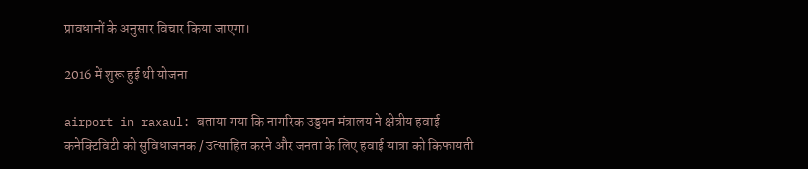प्रावधानों के अनुसार विचार किया जाएगा।

2016 में शुरू हुई थी योजना

airport in raxaul: बताया गया कि नागरिक उड्डयन मंत्रालय ने क्षेत्रीय हवाई कनेक्टिविटी को सुविधाजनक / उत्साहित करने और जनता के लिए हवाई यात्रा को किफायती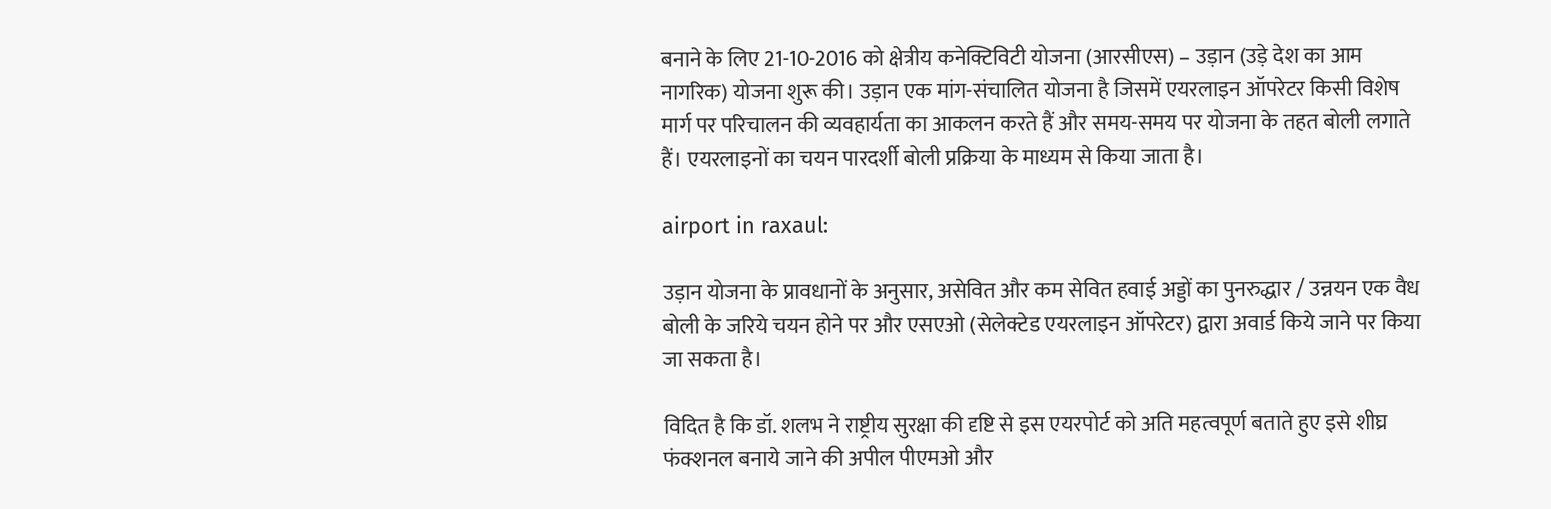बनाने के लिए 21-10-2016 को क्षेत्रीय कनेक्टिविटी योजना (आरसीएस) – उड़ान (उड़े देश का आम नागरिक) योजना शुरू की। उड़ान एक मांग-संचालित योजना है जिसमें एयरलाइन ऑपरेटर किसी विशेष मार्ग पर परिचालन की व्यवहार्यता का आकलन करते हैं और समय-समय पर योजना के तहत बोली लगाते हैं। एयरलाइनों का चयन पारदर्शी बोली प्रक्रिया के माध्यम से किया जाता है।

airport in raxaul:

उड़ान योजना के प्रावधानों के अनुसार, असेवित और कम सेवित हवाई अड्डों का पुनरुद्धार / उन्नयन एक वैध बोली के जरिये चयन होने पर और एसएओ (सेलेक्टेड एयरलाइन ऑपरेटर) द्वारा अवार्ड किये जाने पर किया जा सकता है।

विदित है कि डॉ. शलभ ने राष्ट्रीय सुरक्षा की दृष्टि से इस एयरपोर्ट को अति महत्वपूर्ण बताते हुए इसे शीघ्र फंक्शनल बनाये जाने की अपील पीएमओ और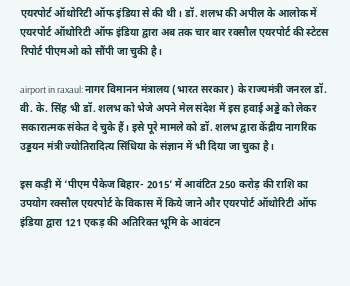एयरपोर्ट ऑथोरिटी ऑफ इंडिया से की थी। डॉ. शलभ की अपील के आलोक में एयरपोर्ट ऑथोरिटी ऑफ इंडिया द्वारा अब तक चार बार रक्सौल एयरपोर्ट की स्टेटस रिपोर्ट पीएमओ को सौंपी जा चुकी है।

airport in raxaul: नागर विमानन मंत्रालय (भारत सरकार) के राज्यमंत्री जनरल डॉ. वी. के. सिंह भी डॉ. शलभ को भेजे अपने मेल संदेश में इस हवाई अड्डे को लेकर सकारात्मक संकेत दे चुके हैं। इसे पूरे मामले को डॉ. शलभ द्वारा केंद्रीय नागरिक उड्डयन मंत्री ज्योतिरादित्य सिंधिया के संज्ञान में भी दिया जा चुका है।

इस कड़ी में ‘पीएम पैकेज बिहार- 2015’ में आवंटित 250 करोड़ की राशि का उपयोग रक्सौल एयरपोर्ट के विकास में किये जाने और एयरपोर्ट ऑथोरिटी ऑफ इंडिया द्वारा 121 एकड़ की अतिरिक्त भूमि के आवंटन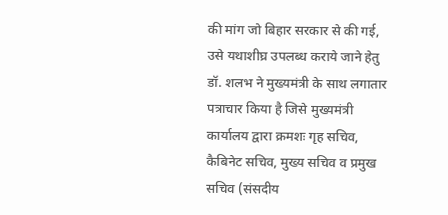की मांग जो बिहार सरकार से की गई, उसे यथाशीघ्र उपलब्ध कराये जाने हेतु डॉ. शलभ ने मुख्यमंत्री के साथ लगातार पत्राचार किया है जिसे मुख्यमंत्री कार्यालय द्वारा क्रमशः गृह सचिव, कैबिनेट सचिव, मुख्य सचिव व प्रमुख सचिव (संसदीय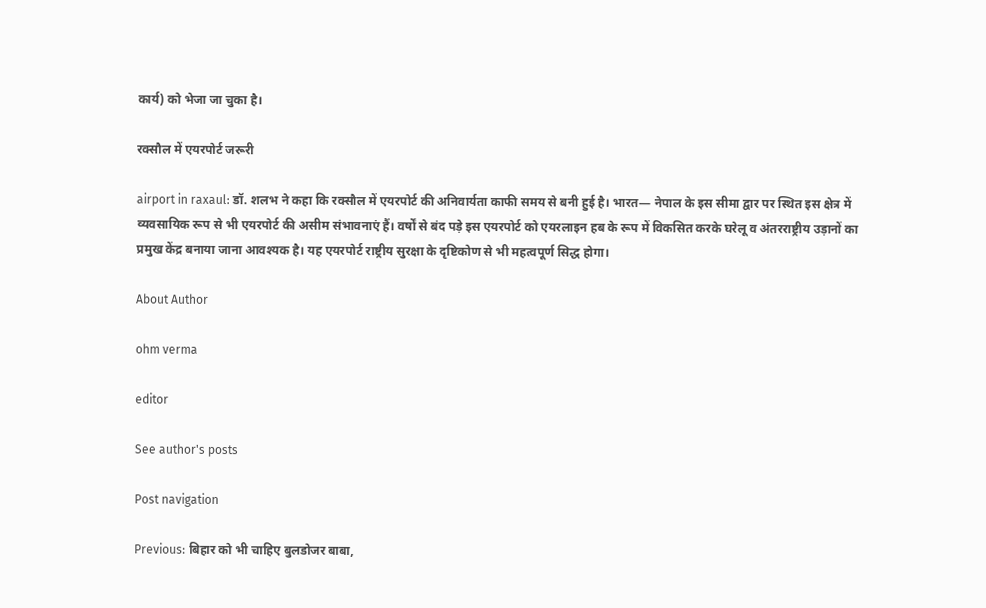कार्य) को भेजा जा चुका है।

रक्सौल में एयरपोर्ट जरूरी

airport in raxaul: डॉ. शलभ ने कहा कि रक्सौल में एयरपोर्ट की अनिवार्यता काफी समय से बनी हुई है। भारत— नेपाल के इस सीमा द्वार पर स्थित इस क्षेत्र में व्यवसायिक रूप से भी एयरपोर्ट की असीम संभावनाएं हैं। वर्षों से बंद पड़े इस एयरपोर्ट को एयरलाइन हब के रूप में विकसित करके घरेलू व अंतरराष्ट्रीय उड़ानों का प्रमुख केंद्र बनाया जाना आवश्यक है। यह एयरपोर्ट राष्ट्रीय सुरक्षा के दृष्टिकोण से भी महत्वपूर्ण सिद्ध होगा।

About Author

ohm verma

editor

See author's posts

Post navigation

Previous: बिहार को भी चाहिए बुलडोजर बाबा,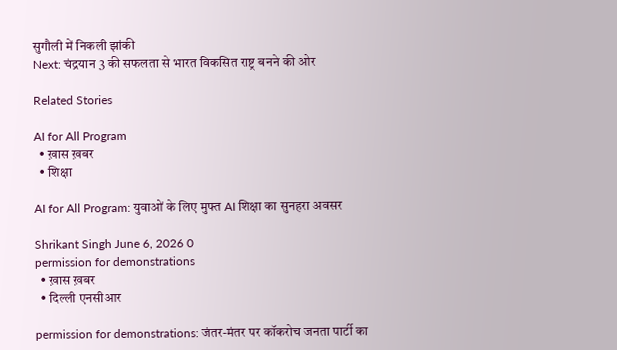सुगौली में निकली झांकी
Next: चंद्रयान 3 की सफलता से भारत विकसित राष्ट्र बनने की ओर

Related Stories

AI for All Program
  • ख़ास ख़बर
  • शिक्षा

AI for All Program: युवाओं के लिए मुफ्त AI शिक्षा का सुनहरा अवसर

Shrikant Singh June 6, 2026 0
permission for demonstrations
  • ख़ास ख़बर
  • दिल्ली एनसीआर

permission for demonstrations: जंतर-मंतर पर कॉकरोच जनता पार्टी का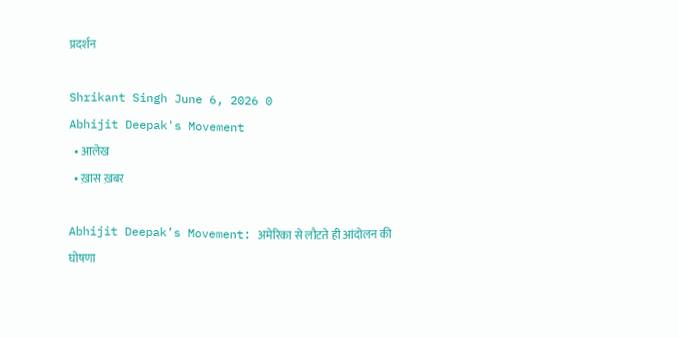प्रदर्शन

Shrikant Singh June 6, 2026 0
Abhijit Deepak's Movement
  • आलेख
  • ख़ास ख़बर

Abhijit Deepak’s Movement: अमेरिका से लौटते ही आंदोलन की घोषणा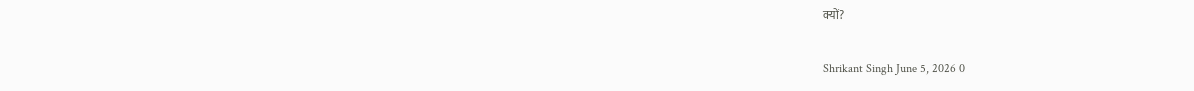क्यों?

Shrikant Singh June 5, 2026 0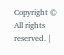Copyright © All rights reserved. |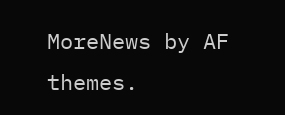MoreNews by AF themes.